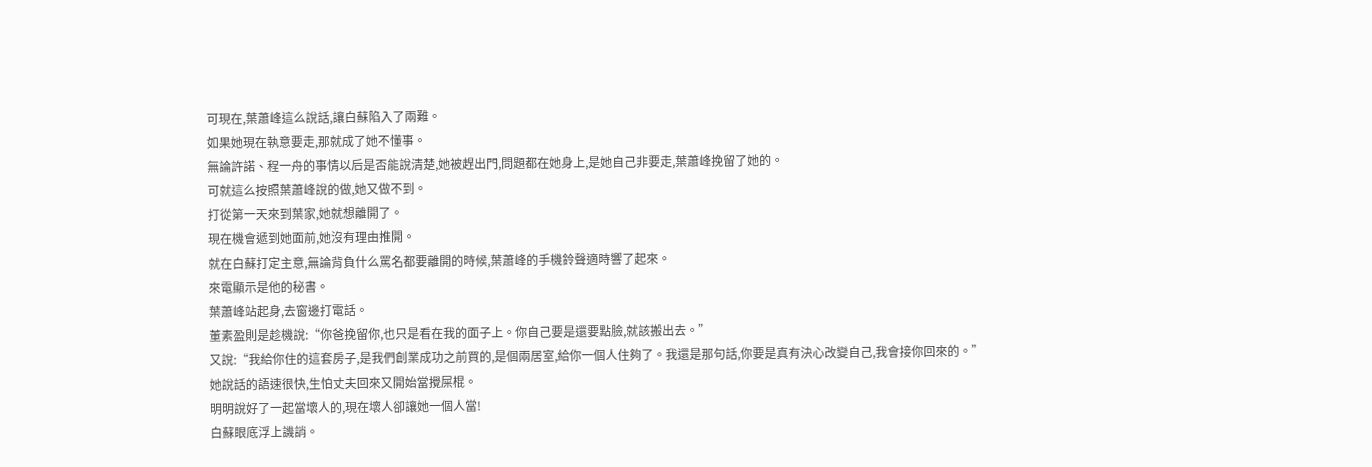可現在,葉蕭峰這么說話,讓白蘇陷入了兩難。
如果她現在執意要走,那就成了她不懂事。
無論許諾、程一舟的事情以后是否能說清楚,她被趕出門,問題都在她身上,是她自己非要走,葉蕭峰挽留了她的。
可就這么按照葉蕭峰說的做,她又做不到。
打從第一天來到葉家,她就想離開了。
現在機會遞到她面前,她沒有理由推開。
就在白蘇打定主意,無論背負什么罵名都要離開的時候,葉蕭峰的手機鈴聲適時響了起來。
來電顯示是他的秘書。
葉蕭峰站起身,去窗邊打電話。
董素盈則是趁機說:“你爸挽留你,也只是看在我的面子上。你自己要是還要點臉,就該搬出去。”
又說:“我給你住的這套房子,是我們創業成功之前買的,是個兩居室,給你一個人住夠了。我還是那句話,你要是真有決心改變自己,我會接你回來的。”
她說話的語速很快,生怕丈夫回來又開始當攪屎棍。
明明說好了一起當壞人的,現在壞人卻讓她一個人當!
白蘇眼底浮上譏誚。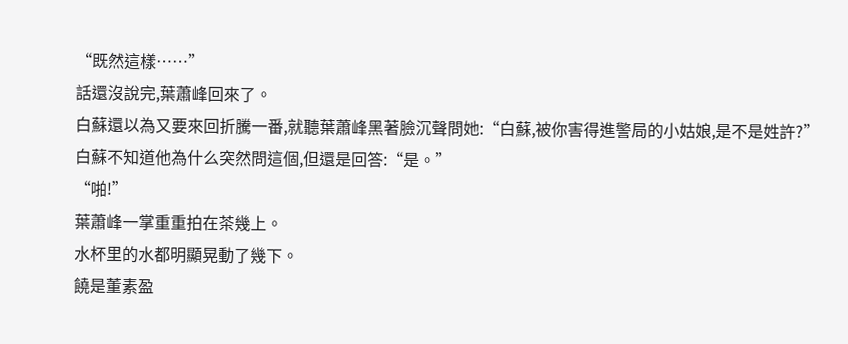“既然這樣……”
話還沒說完,葉蕭峰回來了。
白蘇還以為又要來回折騰一番,就聽葉蕭峰黑著臉沉聲問她:“白蘇,被你害得進警局的小姑娘,是不是姓許?”
白蘇不知道他為什么突然問這個,但還是回答:“是。”
“啪!”
葉蕭峰一掌重重拍在茶幾上。
水杯里的水都明顯晃動了幾下。
饒是董素盈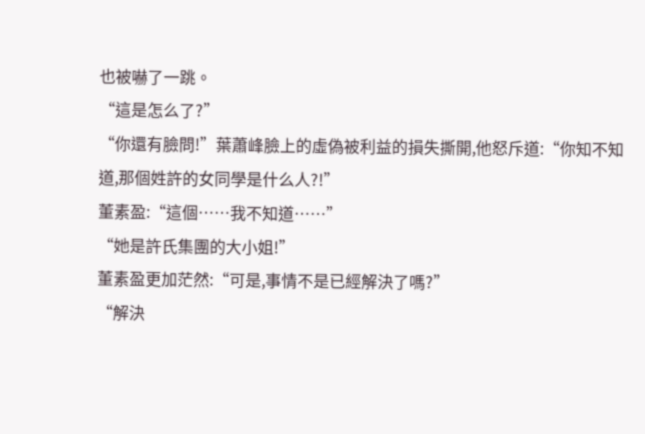也被嚇了一跳。
“這是怎么了?”
“你還有臉問!”葉蕭峰臉上的虛偽被利益的損失撕開,他怒斥道:“你知不知道,那個姓許的女同學是什么人?!”
董素盈:“這個……我不知道……”
“她是許氏集團的大小姐!”
董素盈更加茫然:“可是,事情不是已經解決了嗎?”
“解決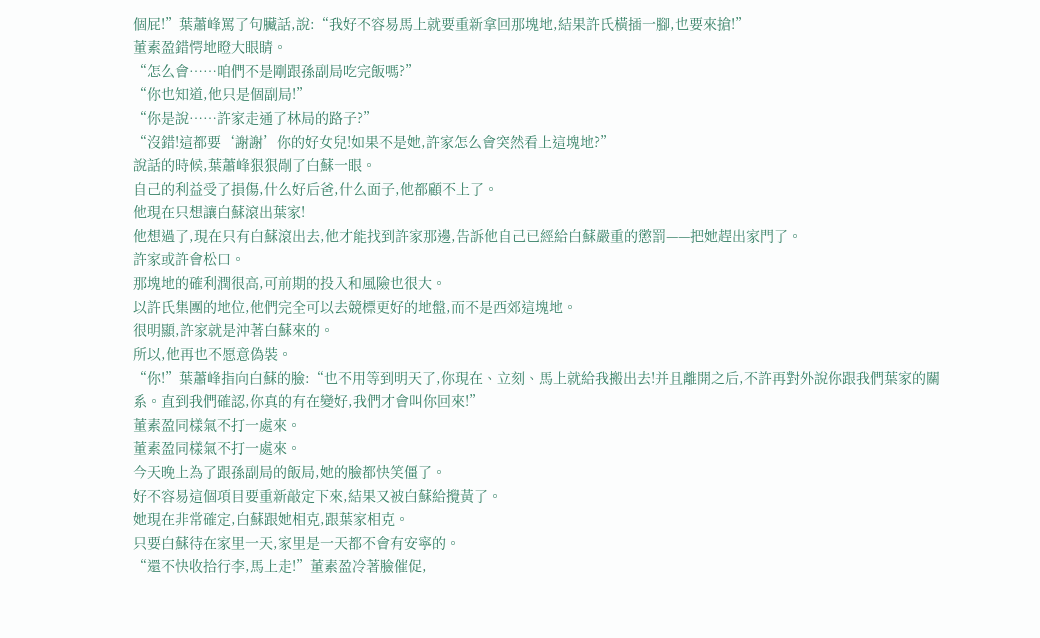個屁!”葉蕭峰罵了句臟話,說:“我好不容易馬上就要重新拿回那塊地,結果許氏橫插一腳,也要來搶!”
董素盈錯愕地瞪大眼睛。
“怎么會……咱們不是剛跟孫副局吃完飯嗎?”
“你也知道,他只是個副局!”
“你是說……許家走通了林局的路子?”
“沒錯!這都要‘謝謝’你的好女兒!如果不是她,許家怎么會突然看上這塊地?”
說話的時候,葉蕭峰狠狠剮了白蘇一眼。
自己的利益受了損傷,什么好后爸,什么面子,他都顧不上了。
他現在只想讓白蘇滾出葉家!
他想過了,現在只有白蘇滾出去,他才能找到許家那邊,告訴他自己已經給白蘇嚴重的懲罰——把她趕出家門了。
許家或許會松口。
那塊地的確利潤很高,可前期的投入和風險也很大。
以許氏集團的地位,他們完全可以去競標更好的地盤,而不是西郊這塊地。
很明顯,許家就是沖著白蘇來的。
所以,他再也不愿意偽裝。
“你!”葉蕭峰指向白蘇的臉:“也不用等到明天了,你現在、立刻、馬上就給我搬出去!并且離開之后,不許再對外說你跟我們葉家的關系。直到我們確認,你真的有在變好,我們才會叫你回來!”
董素盈同樣氣不打一處來。
董素盈同樣氣不打一處來。
今天晚上為了跟孫副局的飯局,她的臉都快笑僵了。
好不容易這個項目要重新敲定下來,結果又被白蘇給攪黃了。
她現在非常確定,白蘇跟她相克,跟葉家相克。
只要白蘇待在家里一天,家里是一天都不會有安寧的。
“還不快收拾行李,馬上走!”董素盈冷著臉催促,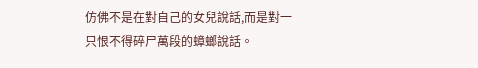仿佛不是在對自己的女兒說話,而是對一只恨不得碎尸萬段的蟑螂說話。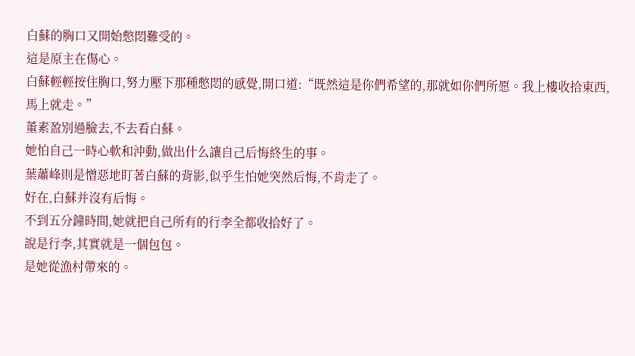白蘇的胸口又開始憋悶難受的。
這是原主在傷心。
白蘇輕輕按住胸口,努力壓下那種憋悶的感覺,開口道:“既然這是你們希望的,那就如你們所愿。我上樓收拾東西,馬上就走。”
董素盈別過臉去,不去看白蘇。
她怕自己一時心軟和沖動,做出什么讓自己后悔終生的事。
葉蕭峰則是憎惡地盯著白蘇的背影,似乎生怕她突然后悔,不肯走了。
好在,白蘇并沒有后悔。
不到五分鐘時間,她就把自己所有的行李全都收拾好了。
說是行李,其實就是一個包包。
是她從漁村帶來的。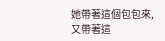她帶著這個包包來,又帶著這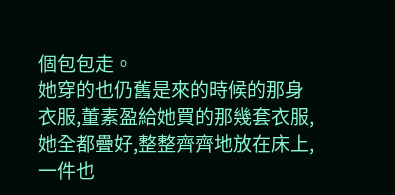個包包走。
她穿的也仍舊是來的時候的那身衣服,董素盈給她買的那幾套衣服,她全都疊好,整整齊齊地放在床上,一件也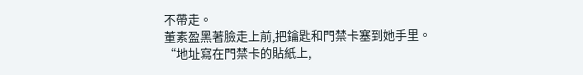不帶走。
董素盈黑著臉走上前,把鑰匙和門禁卡塞到她手里。
“地址寫在門禁卡的貼紙上,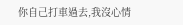你自己打車過去,我沒心情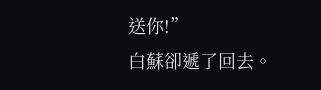送你!”
白蘇卻遞了回去。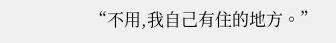“不用,我自己有住的地方。”